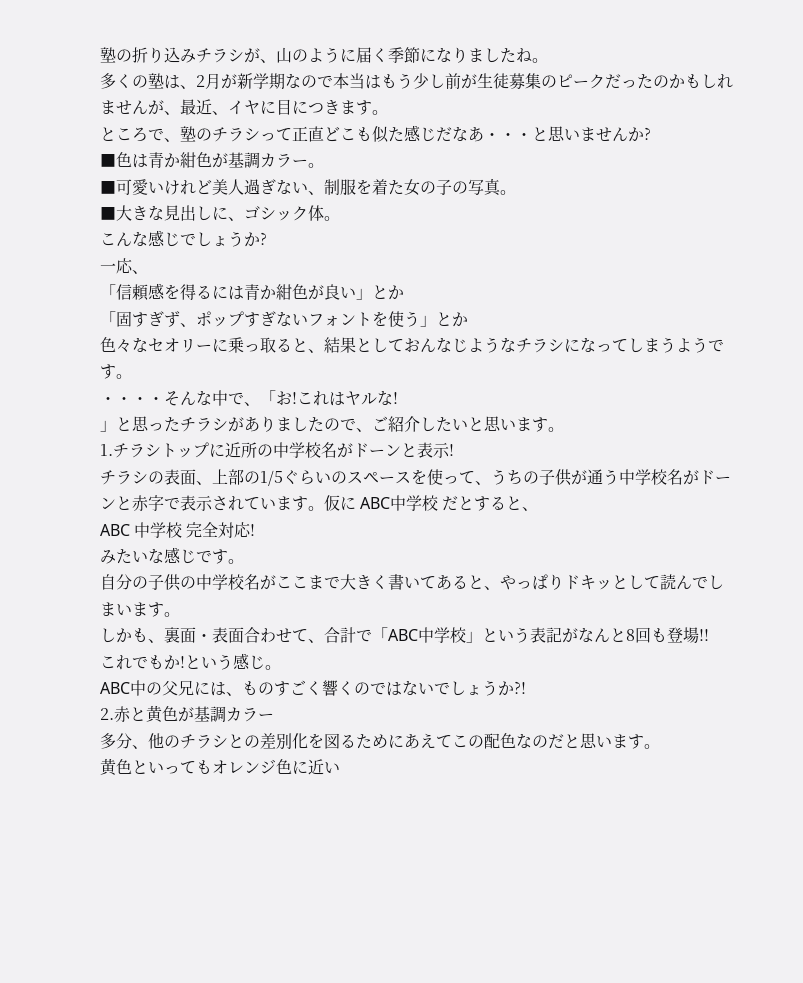塾の折り込みチラシが、山のように届く季節になりましたね。
多くの塾は、2月が新学期なので本当はもう少し前が生徒募集のピークだったのかもしれませんが、最近、イヤに目につきます。
ところで、塾のチラシって正直どこも似た感じだなあ・・・と思いませんか?
■色は青か紺色が基調カラー。
■可愛いけれど美人過ぎない、制服を着た女の子の写真。
■大きな見出しに、ゴシック体。
こんな感じでしょうか?
一応、
「信頼感を得るには青か紺色が良い」とか
「固すぎず、ポップすぎないフォントを使う」とか
色々なセオリーに乗っ取ると、結果としておんなじようなチラシになってしまうようです。
・・・・そんな中で、「お!これはヤルな!
」と思ったチラシがありましたので、ご紹介したいと思います。
1.チラシトップに近所の中学校名がドーンと表示!
チラシの表面、上部の1/5ぐらいのスペースを使って、うちの子供が通う中学校名がドーンと赤字で表示されています。仮に ABC中学校 だとすると、
ABC 中学校 完全対応!
みたいな感じです。
自分の子供の中学校名がここまで大きく書いてあると、やっぱりドキッとして読んでしまいます。
しかも、裏面・表面合わせて、合計で「ABC中学校」という表記がなんと8回も登場!!
これでもか!という感じ。
ABC中の父兄には、ものすごく響くのではないでしょうか?!
2.赤と黄色が基調カラー
多分、他のチラシとの差別化を図るためにあえてこの配色なのだと思います。
黄色といってもオレンジ色に近い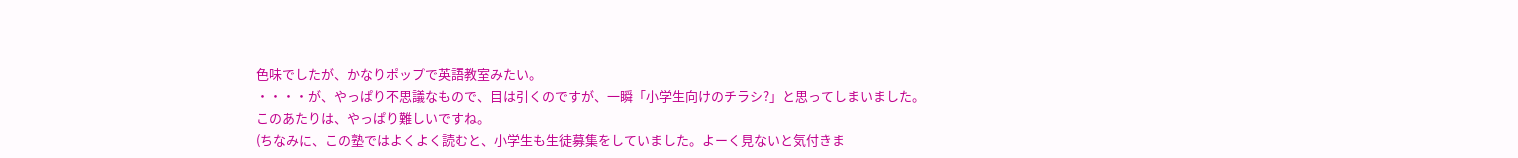色味でしたが、かなりポップで英語教室みたい。
・・・・が、やっぱり不思議なもので、目は引くのですが、一瞬「小学生向けのチラシ?」と思ってしまいました。
このあたりは、やっぱり難しいですね。
(ちなみに、この塾ではよくよく読むと、小学生も生徒募集をしていました。よーく見ないと気付きま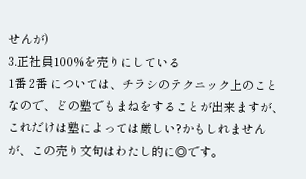せんが)
3.正社員100%を売りにしている
1番 2番 については、チラシのテクニック上のことなので、どの塾でもまねをすることが出来ますが、これだけは塾によっては厳しい?かもしれませんが、この売り文句はわたし的に◎です。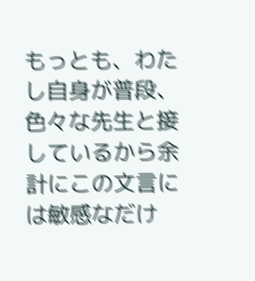もっとも、わたし自身が普段、色々な先生と接しているから余計にこの文言には敏感なだけ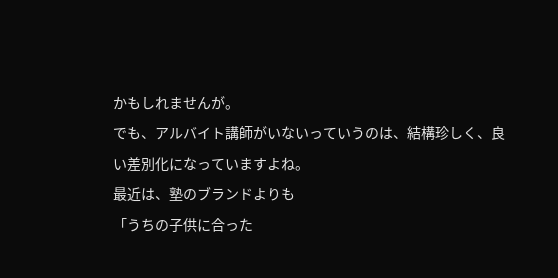かもしれませんが。
でも、アルバイト講師がいないっていうのは、結構珍しく、良い差別化になっていますよね。
最近は、塾のブランドよりも
「うちの子供に合った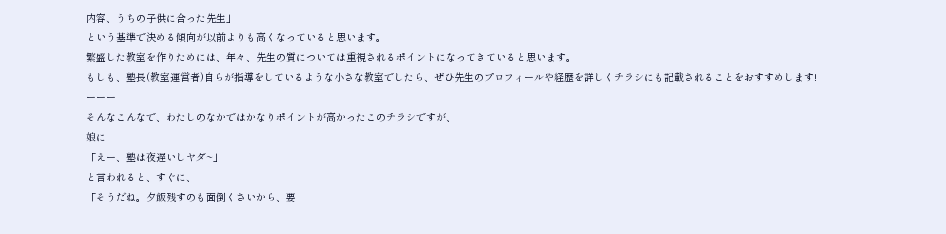内容、うちの子供に合った先生」
という基準で決める傾向が以前よりも高くなっていると思います。
繁盛した教室を作りためには、年々、先生の質については重視されるポイントになってきていると思います。
もしも、塾長(教室運営者)自らが指導をしているような小さな教室でしたら、ぜひ先生のプロフィールや経歴を詳しくチラシにも記載されることをおすすめします!
ーーー
そんなこんなで、わたしのなかではかなりポイントが高かったこのチラシですが、
娘に
「えー、塾は夜遅いしヤダ~」
と言われると、すぐに、
「そうだね。夕飯残すのも面倒くさいから、要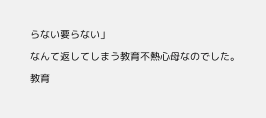らない要らない」
なんて返してしまう教育不熱心母なのでした。
教育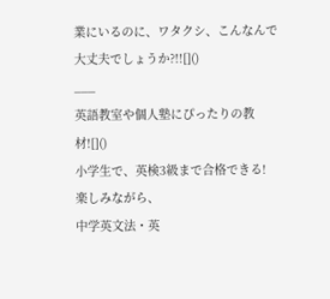業にいるのに、ワタクシ、こんなんで大丈夫でしょうか?!![]()
___
英語教室や個人塾にぴったりの教材![]()
小学生で、英検3級まで合格できる!
楽しみながら、
中学英文法・英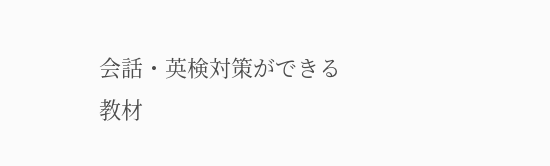会話・英検対策ができる
教材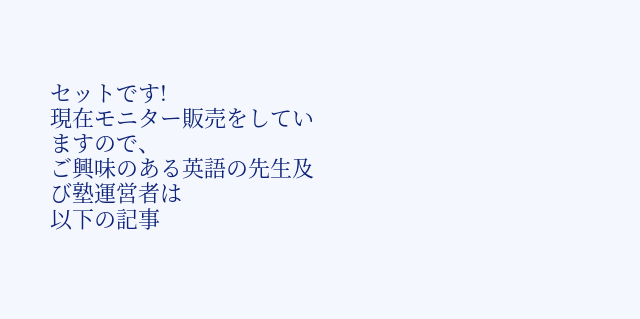セットです!
現在モニター販売をしていますので、
ご興味のある英語の先生及び塾運営者は
以下の記事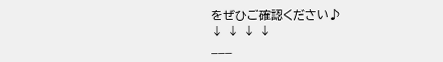をぜひご確認ください♪
↓ ↓ ↓ ↓
___